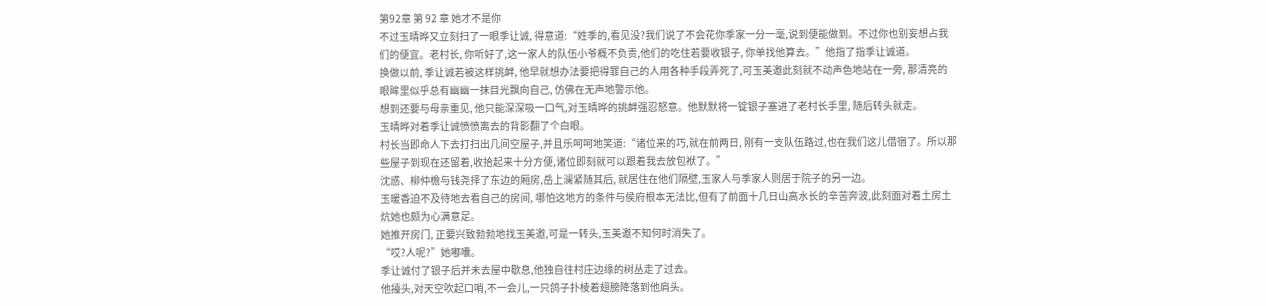第92章 第 92 章 她才不是你
不过玉晴晔又立刻扫了一眼季让诚, 得意道:“姓季的,看见没?我们说了不会花你季家一分一毫,说到便能做到。不过你也别妄想占我们的便宜。老村长, 你听好了,这一家人的队伍小爷概不负责,他们的吃住若要收银子, 你单找他算去。”他指了指季让诚道。
换做以前, 季让诚若被这样挑衅, 他早就想办法要把得罪自己的人用各种手段弄死了,可玉美邀此刻就不动声色地站在一旁, 那清亮的眼眸里似乎总有幽幽一抹目光飘向自己, 仿佛在无声地警示他。
想到还要与母亲重见, 他只能深深吸一口气,对玉晴晔的挑衅强忍怒意。他默默将一锭银子塞进了老村长手里, 随后转头就走。
玉晴晔对着季让诚愤愤离去的背影翻了个白眼。
村长当即命人下去打扫出几间空屋子,并且乐呵呵地笑道:“诸位来的巧,就在前两日, 刚有一支队伍路过,也在我们这儿借宿了。所以那些屋子到现在还留着,收拾起来十分方便,诸位即刻就可以跟着我去放包袱了。”
沈惑、柳仲檐与钱尧择了东边的厢房,岳上澜紧随其后, 就居住在他们隔壁,玉家人与季家人则居于院子的另一边。
玉暖香迫不及待地去看自己的房间, 哪怕这地方的条件与侯府根本无法比,但有了前面十几日山高水长的辛苦奔波,此刻面对着土房土炕她也颇为心满意足。
她推开房门, 正要兴致勃勃地找玉美邀,可是一转头,玉美邀不知何时消失了。
“哎?人呢?”她嘟囔。
季让诚付了银子后并未去屋中歇息,他独自往村庄边缘的树丛走了过去。
他擡头,对天空吹起口哨,不一会儿,一只鸽子扑棱着翅膀降落到他肩头。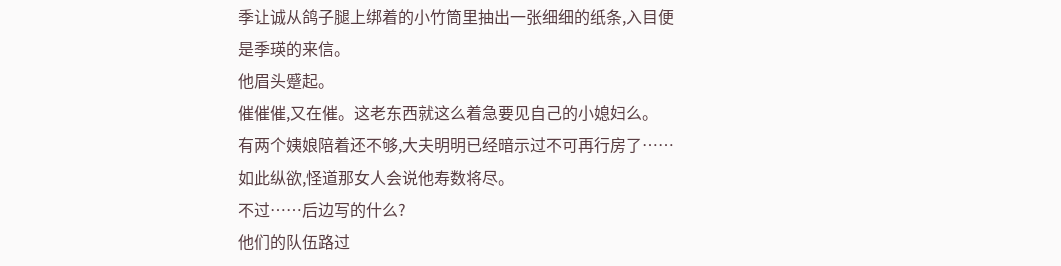季让诚从鸽子腿上绑着的小竹筒里抽出一张细细的纸条,入目便是季瑛的来信。
他眉头蹙起。
催催催,又在催。这老东西就这么着急要见自己的小媳妇么。
有两个姨娘陪着还不够,大夫明明已经暗示过不可再行房了……
如此纵欲,怪道那女人会说他寿数将尽。
不过……后边写的什么?
他们的队伍路过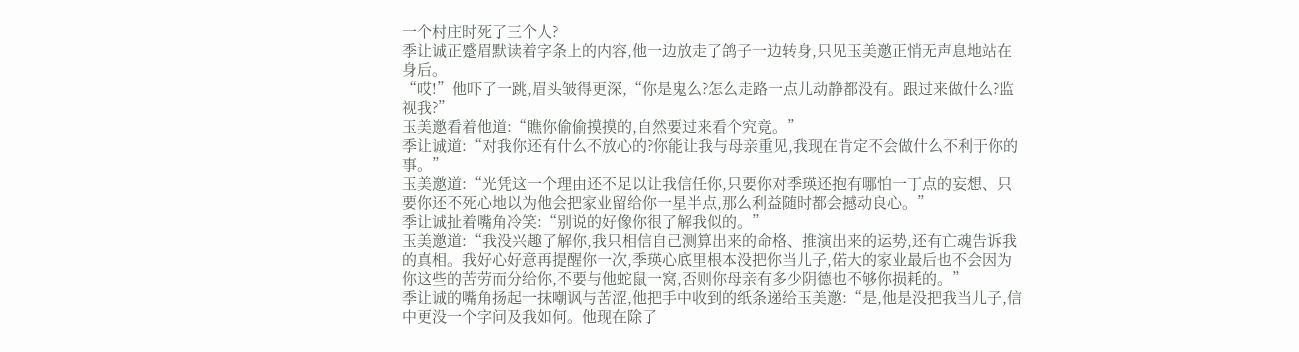一个村庄时死了三个人?
季让诚正蹙眉默读着字条上的内容,他一边放走了鸽子一边转身,只见玉美邀正悄无声息地站在身后。
“哎!”他吓了一跳,眉头皱得更深,“你是鬼么?怎么走路一点儿动静都没有。跟过来做什么?监视我?”
玉美邀看着他道:“瞧你偷偷摸摸的,自然要过来看个究竟。”
季让诚道:“对我你还有什么不放心的?你能让我与母亲重见,我现在肯定不会做什么不利于你的事。”
玉美邀道:“光凭这一个理由还不足以让我信任你,只要你对季瑛还抱有哪怕一丁点的妄想、只要你还不死心地以为他会把家业留给你一星半点,那么利益随时都会撼动良心。”
季让诚扯着嘴角冷笑:“别说的好像你很了解我似的。”
玉美邀道:“我没兴趣了解你,我只相信自己测算出来的命格、推演出来的运势,还有亡魂告诉我的真相。我好心好意再提醒你一次,季瑛心底里根本没把你当儿子,偌大的家业最后也不会因为你这些的苦劳而分给你,不要与他蛇鼠一窝,否则你母亲有多少阴德也不够你损耗的。”
季让诚的嘴角扬起一抹嘲讽与苦涩,他把手中收到的纸条递给玉美邀:“是,他是没把我当儿子,信中更没一个字问及我如何。他现在除了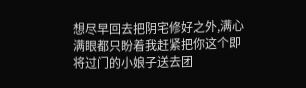想尽早回去把阴宅修好之外,满心满眼都只盼着我赶紧把你这个即将过门的小娘子送去团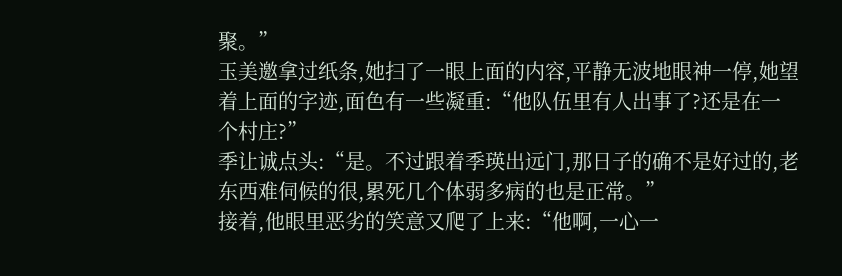聚。”
玉美邀拿过纸条,她扫了一眼上面的内容,平静无波地眼神一停,她望着上面的字迹,面色有一些凝重:“他队伍里有人出事了?还是在一个村庄?”
季让诚点头:“是。不过跟着季瑛出远门,那日子的确不是好过的,老东西难伺候的很,累死几个体弱多病的也是正常。”
接着,他眼里恶劣的笑意又爬了上来:“他啊,一心一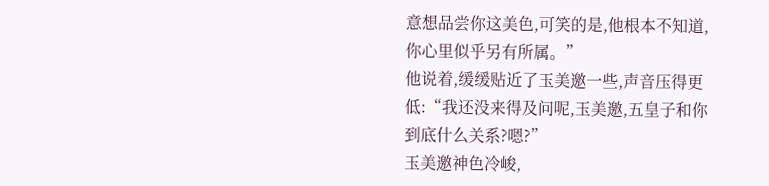意想品尝你这美色,可笑的是,他根本不知道,你心里似乎另有所属。”
他说着,缓缓贴近了玉美邀一些,声音压得更低:“我还没来得及问呢,玉美邀,五皇子和你到底什么关系?嗯?”
玉美邀神色冷峻,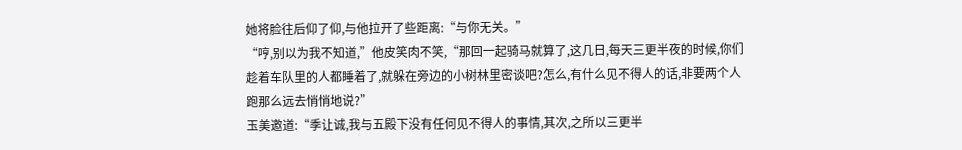她将脸往后仰了仰,与他拉开了些距离:“与你无关。”
“哼,别以为我不知道,”他皮笑肉不笑,“那回一起骑马就算了,这几日,每天三更半夜的时候,你们趁着车队里的人都睡着了,就躲在旁边的小树林里密谈吧?怎么,有什么见不得人的话,非要两个人跑那么远去悄悄地说?”
玉美邀道:“季让诚,我与五殿下没有任何见不得人的事情,其次,之所以三更半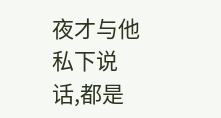夜才与他私下说话,都是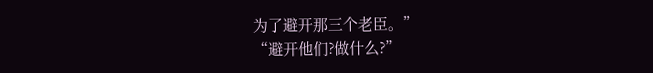为了避开那三个老臣。”
“避开他们?做什么?”